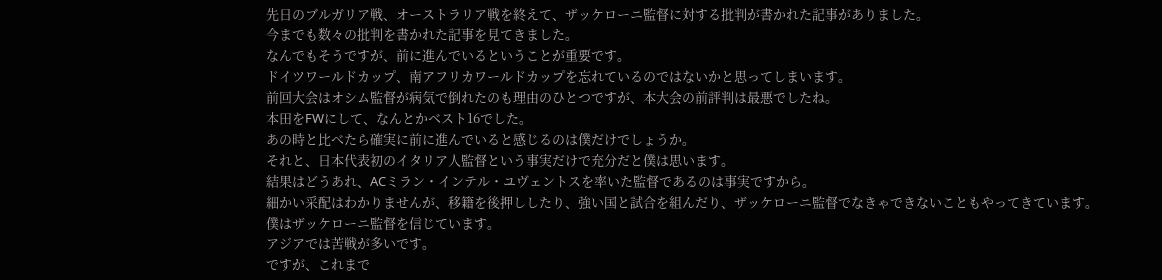先日のブルガリア戦、オーストラリア戦を終えて、ザッケローニ監督に対する批判が書かれた記事がありました。
今までも数々の批判を書かれた記事を見てきました。
なんでもそうですが、前に進んでいるということが重要です。
ドイツワールドカップ、南アフリカワールドカップを忘れているのではないかと思ってしまいます。
前回大会はオシム監督が病気で倒れたのも理由のひとつですが、本大会の前評判は最悪でしたね。
本田をFWにして、なんとかベスト16でした。
あの時と比べたら確実に前に進んでいると感じるのは僕だけでしょうか。
それと、日本代表初のイタリア人監督という事実だけで充分だと僕は思います。
結果はどうあれ、ACミラン・インテル・ユヴェントスを率いた監督であるのは事実ですから。
細かい采配はわかりませんが、移籍を後押ししたり、強い国と試合を組んだり、ザッケローニ監督でなきゃできないこともやってきています。
僕はザッケローニ監督を信じています。
アジアでは苦戦が多いです。
ですが、これまで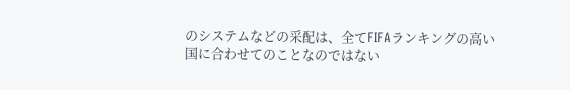のシステムなどの采配は、全てFIFAランキングの高い国に合わせてのことなのではない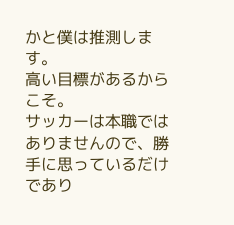かと僕は推測します。
高い目標があるからこそ。
サッカーは本職ではありませんので、勝手に思っているだけであり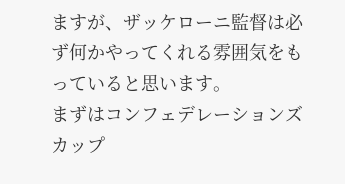ますが、ザッケローニ監督は必ず何かやってくれる雰囲気をもっていると思います。
まずはコンフェデレーションズカップ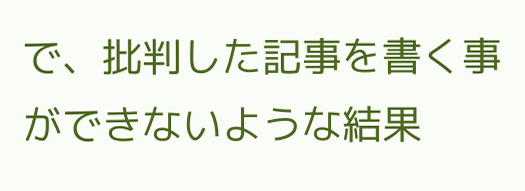で、批判した記事を書く事ができないような結果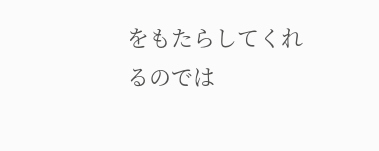をもたらしてくれるのでは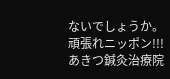ないでしょうか。
頑張れニッポン!!!
あきつ鍼灸治療院